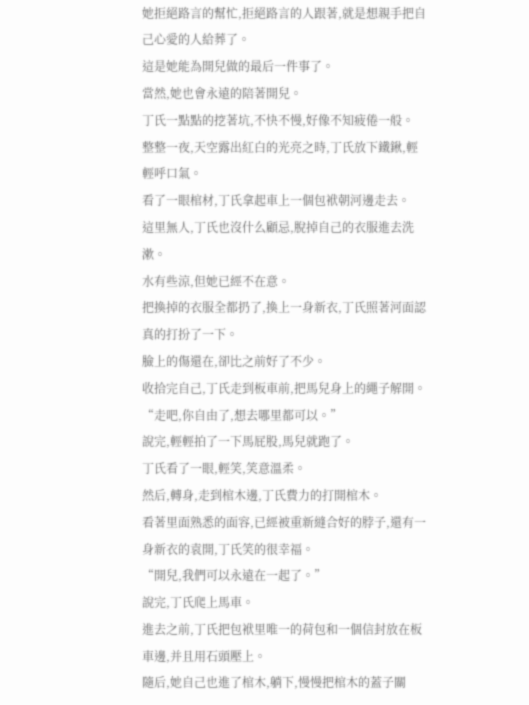她拒絕路言的幫忙,拒絕路言的人跟著,就是想親手把自己心愛的人給葬了。
這是她能為開兒做的最后一件事了。
當然,她也會永遠的陪著開兒。
丁氏一點點的挖著坑,不快不慢,好像不知疲倦一般。
整整一夜,天空露出紅白的光亮之時,丁氏放下鐵鍬,輕輕呼口氣。
看了一眼棺材,丁氏拿起車上一個包袱朝河邊走去。
這里無人,丁氏也沒什么顧忌,脫掉自己的衣服進去洗漱。
水有些涼,但她已經不在意。
把換掉的衣服全都扔了,換上一身新衣,丁氏照著河面認真的打扮了一下。
臉上的傷還在,卻比之前好了不少。
收拾完自己,丁氏走到板車前,把馬兒身上的繩子解開。
“走吧,你自由了,想去哪里都可以。”
說完,輕輕拍了一下馬屁股,馬兒就跑了。
丁氏看了一眼,輕笑,笑意溫柔。
然后,轉身,走到棺木邊,丁氏費力的打開棺木。
看著里面熟悉的面容,已經被重新縫合好的脖子,還有一身新衣的袁開,丁氏笑的很幸福。
“開兒,我們可以永遠在一起了。”
說完,丁氏爬上馬車。
進去之前,丁氏把包袱里唯一的荷包和一個信封放在板車邊,并且用石頭壓上。
隨后,她自己也進了棺木,躺下,慢慢把棺木的蓋子關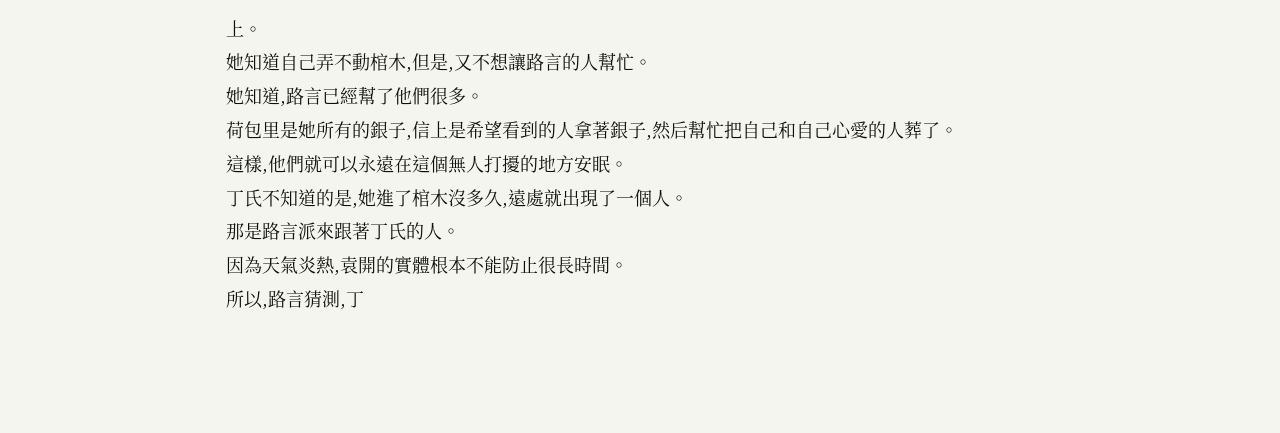上。
她知道自己弄不動棺木,但是,又不想讓路言的人幫忙。
她知道,路言已經幫了他們很多。
荷包里是她所有的銀子,信上是希望看到的人拿著銀子,然后幫忙把自己和自己心愛的人葬了。
這樣,他們就可以永遠在這個無人打擾的地方安眠。
丁氏不知道的是,她進了棺木沒多久,遠處就出現了一個人。
那是路言派來跟著丁氏的人。
因為天氣炎熱,袁開的實體根本不能防止很長時間。
所以,路言猜測,丁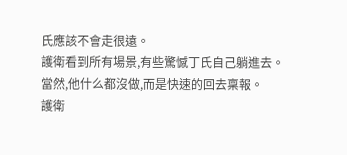氏應該不會走很遠。
護衛看到所有場景,有些驚憾丁氏自己躺進去。
當然,他什么都沒做,而是快速的回去稟報。
護衛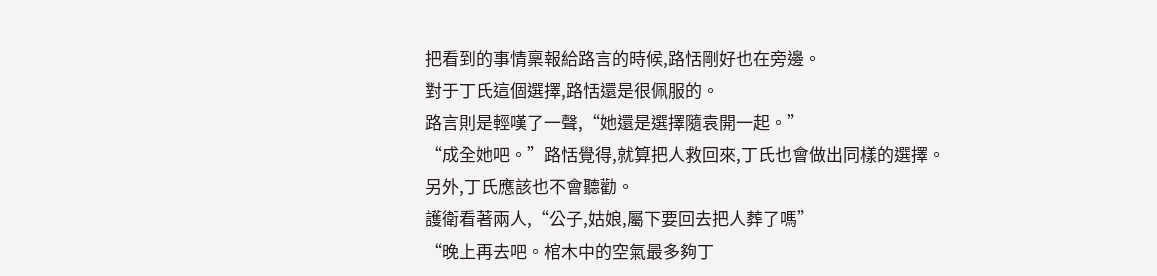把看到的事情稟報給路言的時候,路恬剛好也在旁邊。
對于丁氏這個選擇,路恬還是很佩服的。
路言則是輕嘆了一聲,“她還是選擇隨袁開一起。”
“成全她吧。”路恬覺得,就算把人救回來,丁氏也會做出同樣的選擇。
另外,丁氏應該也不會聽勸。
護衛看著兩人,“公子,姑娘,屬下要回去把人葬了嗎”
“晚上再去吧。棺木中的空氣最多夠丁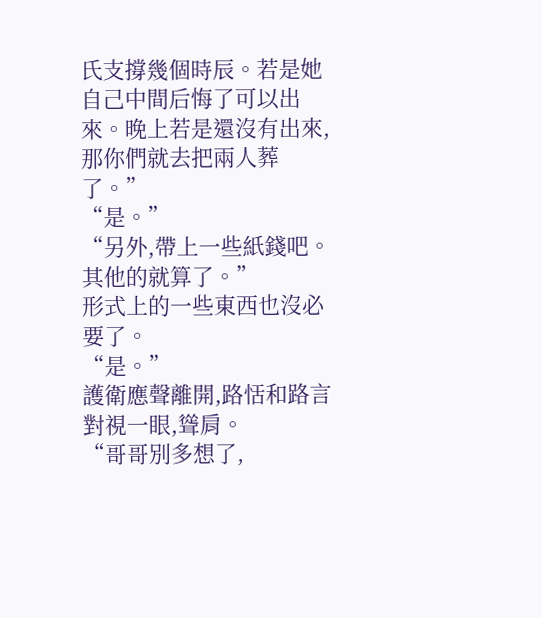氏支撐幾個時辰。若是她自己中間后悔了可以出來。晚上若是還沒有出來,那你們就去把兩人葬了。”
“是。”
“另外,帶上一些紙錢吧。其他的就算了。”
形式上的一些東西也沒必要了。
“是。”
護衛應聲離開,路恬和路言對視一眼,聳肩。
“哥哥別多想了,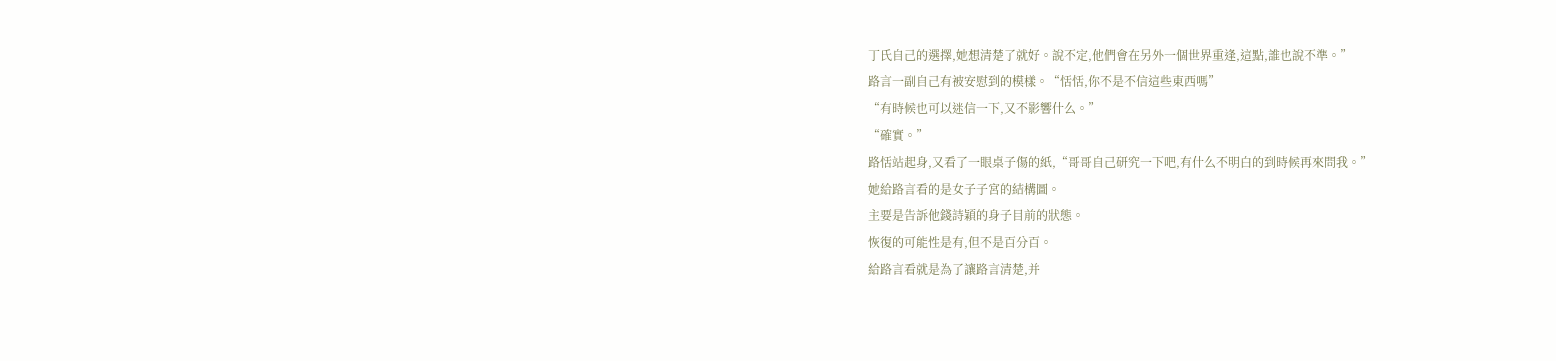丁氏自己的選擇,她想清楚了就好。說不定,他們會在另外一個世界重逢,這點,誰也說不準。”
路言一副自己有被安慰到的模樣。“恬恬,你不是不信這些東西嗎”
“有時候也可以迷信一下,又不影響什么。”
“確實。”
路恬站起身,又看了一眼桌子傷的紙,“哥哥自己研究一下吧,有什么不明白的到時候再來問我。”
她給路言看的是女子子宮的結構圖。
主要是告訴他錢詩穎的身子目前的狀態。
恢復的可能性是有,但不是百分百。
給路言看就是為了讓路言清楚,并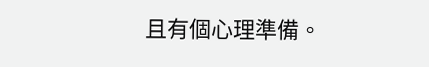且有個心理準備。